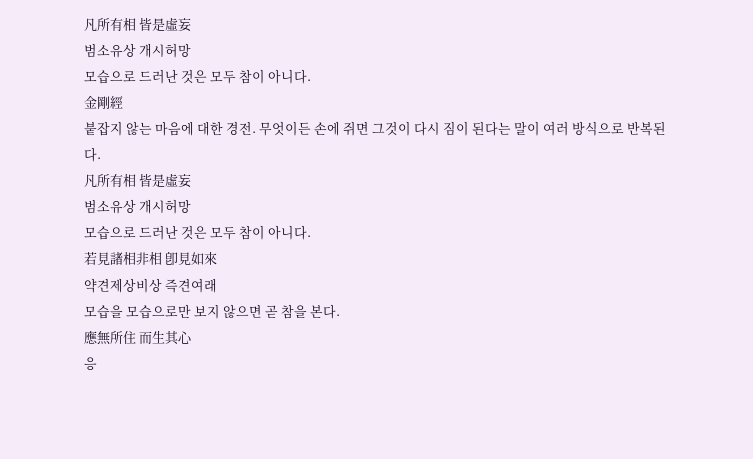凡所有相 皆是虛妄
범소유상 개시허망
모습으로 드러난 것은 모두 참이 아니다.
金剛經
붙잡지 않는 마음에 대한 경전. 무엇이든 손에 쥐면 그것이 다시 짐이 된다는 말이 여러 방식으로 반복된다.
凡所有相 皆是虛妄
범소유상 개시허망
모습으로 드러난 것은 모두 참이 아니다.
若見諸相非相 卽見如來
약견제상비상 즉견여래
모습을 모습으로만 보지 않으면 곧 참을 본다.
應無所住 而生其心
응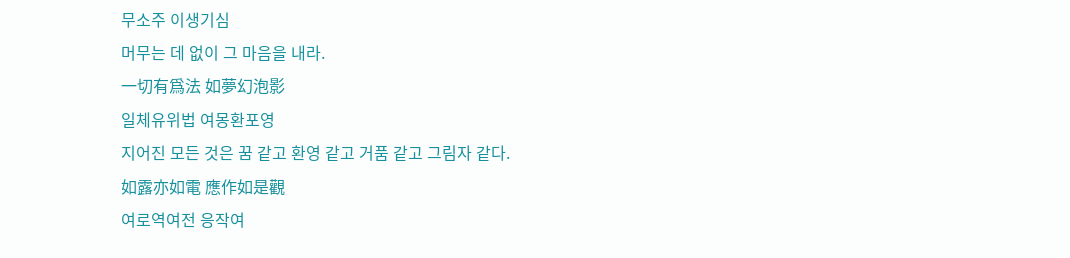무소주 이생기심
머무는 데 없이 그 마음을 내라.
一切有爲法 如夢幻泡影
일체유위법 여몽환포영
지어진 모든 것은 꿈 같고 환영 같고 거품 같고 그림자 같다.
如露亦如電 應作如是觀
여로역여전 응작여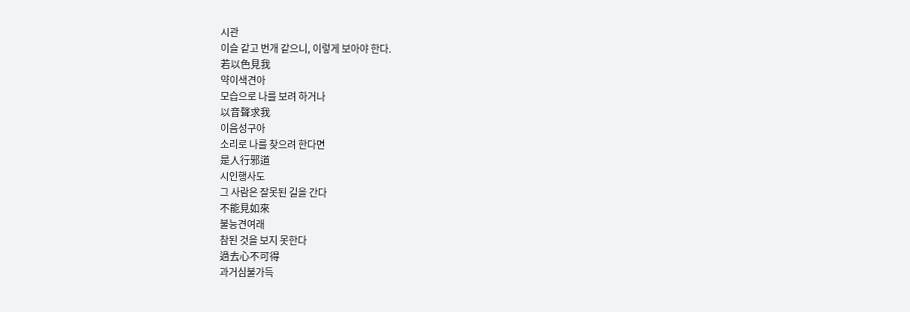시관
이슬 같고 번개 같으니, 이렇게 보아야 한다.
若以色見我
약이색견아
모습으로 나를 보려 하거나
以音聲求我
이음성구아
소리로 나를 찾으려 한다면
是人行邪道
시인행사도
그 사람은 잘못된 길을 간다
不能見如來
불능견여래
참된 것을 보지 못한다
過去心不可得
과거심불가득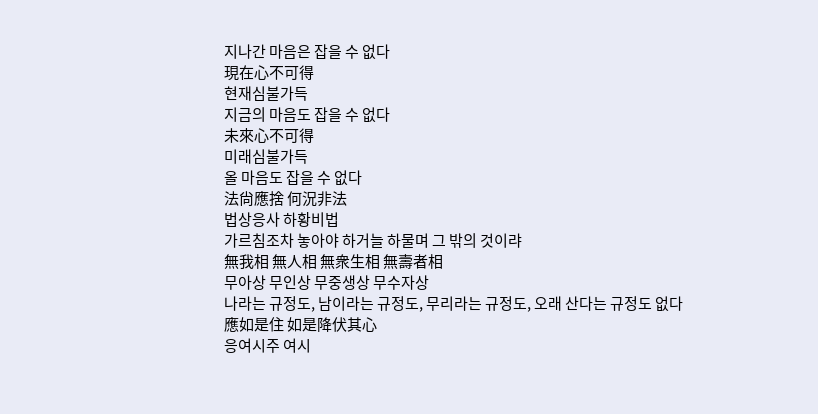지나간 마음은 잡을 수 없다
現在心不可得
현재심불가득
지금의 마음도 잡을 수 없다
未來心不可得
미래심불가득
올 마음도 잡을 수 없다
法尙應捨 何況非法
법상응사 하황비법
가르침조차 놓아야 하거늘 하물며 그 밖의 것이랴
無我相 無人相 無衆生相 無壽者相
무아상 무인상 무중생상 무수자상
나라는 규정도, 남이라는 규정도, 무리라는 규정도, 오래 산다는 규정도 없다
應如是住 如是降伏其心
응여시주 여시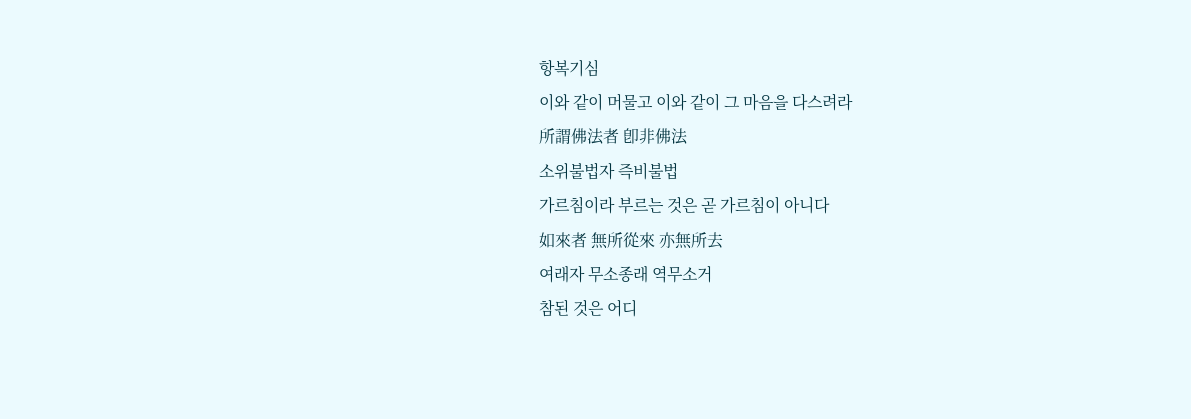항복기심
이와 같이 머물고 이와 같이 그 마음을 다스려라
所謂佛法者 卽非佛法
소위불법자 즉비불법
가르침이라 부르는 것은 곧 가르침이 아니다
如來者 無所從來 亦無所去
여래자 무소종래 역무소거
참된 것은 어디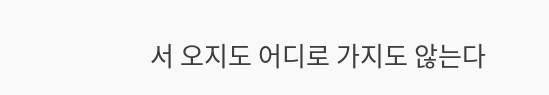서 오지도 어디로 가지도 않는다